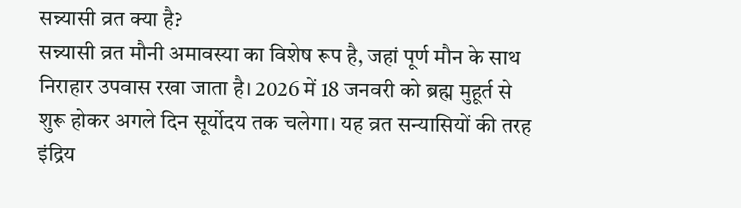सन्न्यासी व्रत क्या है?
सन्न्यासी व्रत मौनी अमावस्या का विशेष रूप है, जहां पूर्ण मौन के साथ निराहार उपवास रखा जाता है। 2026 में 18 जनवरी को ब्रह्म मुहूर्त से शुरू होकर अगले दिन सूर्योदय तक चलेगा। यह व्रत सन्यासियों की तरह इंद्रिय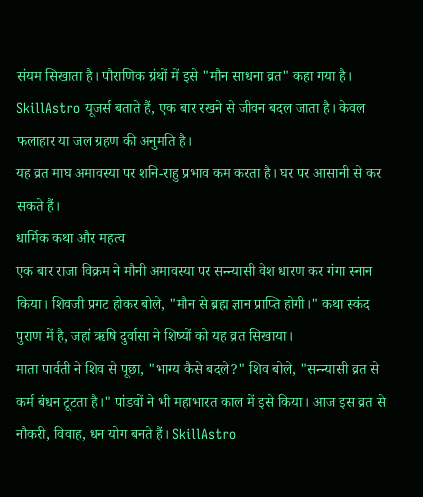संयम सिखाता है। पौराणिक ग्रंथों में इसे "मौन साधना व्रत" कहा गया है। SkillAstro यूजर्स बताते हैं, एक बार रखने से जीवन बदल जाता है। केवल फलाहार या जल ग्रहण की अनुमति है।
यह व्रत माघ अमावस्या पर शनि-राहु प्रभाव कम करता है। घर पर आसानी से कर सकते हैं।
धार्मिक कथा और महत्व
एक बार राजा विक्रम ने मौनी अमावस्या पर सन्न्यासी वेश धारण कर गंगा स्नान किया। शिवजी प्रगट होकर बोले, "मौन से ब्रह्म ज्ञान प्राप्ति होगी।" कथा स्कंद पुराण में है, जहां ऋषि दुर्वासा ने शिष्यों को यह व्रत सिखाया।
माता पार्वती ने शिव से पूछा, "भाग्य कैसे बदले?" शिव बोले, "सन्न्यासी व्रत से कर्म बंधन टूटता है।" पांडवों ने भी महाभारत काल में इसे किया। आज इस व्रत से नौकरी, विवाह, धन योग बनते हैं। SkillAstro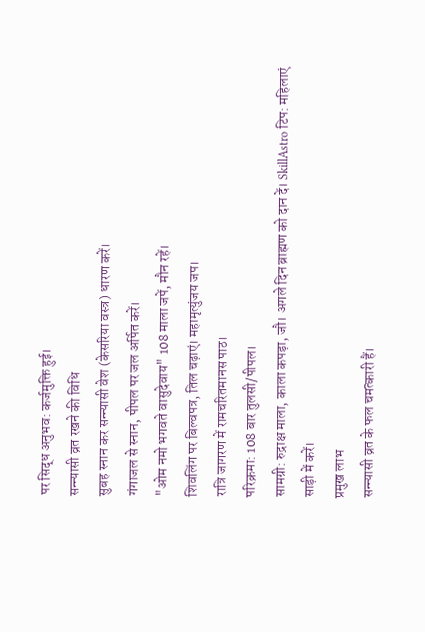पर सिद्ध अनुभव: कर्जमुक्ति हुई।
सन्न्यासी व्रत रखने की विधि
सुबह स्नान कर सन्न्यासी वेश (केसरिया वस्त्र) धारण करें।
गंगाजल से स्नान, पीपल पर जल अर्पित करें।
"ओम नमो भगवते वासुदेवाय" 108 माला जपें, मौन रहें।
शिवलिंग पर बिल्वपत्र, तिल चढ़ाएं। महामृत्युंजय जप।
रात्रि जागरण में रामचरितमानस पाठ।
परिक्रमा: 108 बार तुलसी/पीपल।
सामग्री: रुद्राक्ष माला, काला कपड़ा, जौ। अगले दिन ब्राह्मण को दान दें। SkillAstro टिप: महिलाएं साड़ी में करें।
प्रमुख लाभ
सन्न्यासी व्रत के फल चमत्कारी हैं।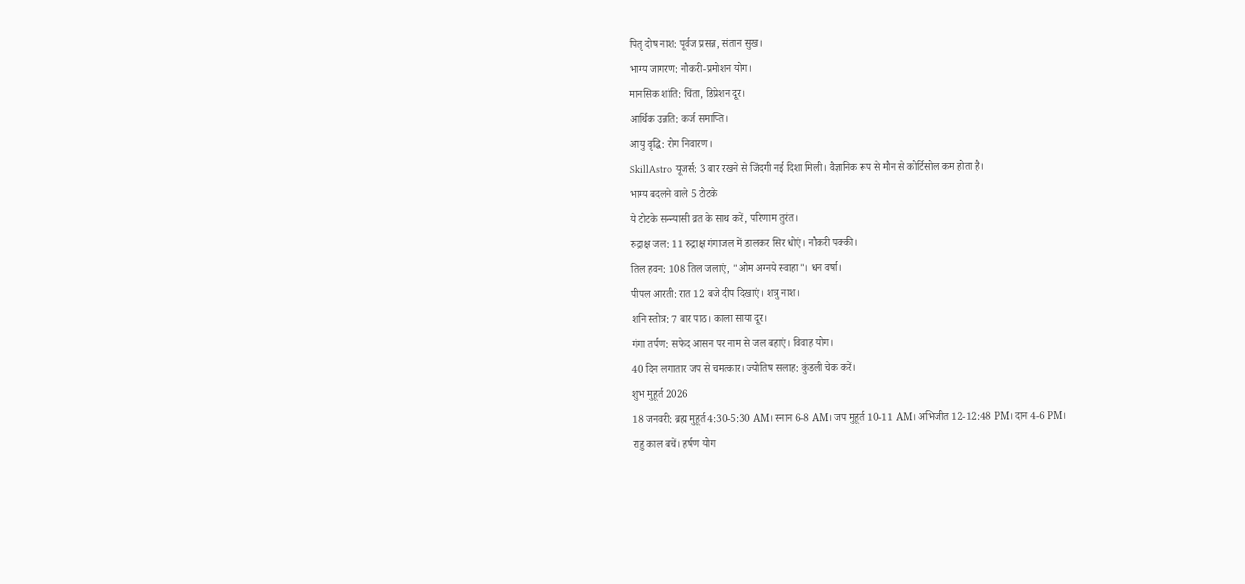पितृ दोष नाश: पूर्वज प्रसन्न, संतान सुख।
भाग्य जागरण: नौकरी-प्रमोशन योग।
मानसिक शांति: चिंता, डिप्रेशन दूर।
आर्थिक उन्नति: कर्ज समाप्ति।
आयु वृद्धि: रोग निवारण।
SkillAstro यूजर्स: 3 बार रखने से जिंदगी नई दिशा मिली। वैज्ञानिक रूप से मौन से कोर्टिसोल कम होता है।
भाग्य बदलने वाले 5 टोटके
ये टोटके सन्न्यासी व्रत के साथ करें, परिणाम तुरंत।
रुद्राक्ष जल: 11 रुद्राक्ष गंगाजल में डालकर सिर धोएं। नौकरी पक्की।
तिल हवन: 108 तिल जलाएं, "ओम अग्नये स्वाहा"। धन वर्षा।
पीपल आरती: रात 12 बजे दीप दिखाएं। शत्रु नाश।
शनि स्तोत्र: 7 बार पाठ। काला साया दूर।
गंगा तर्पण: सफेद आसन पर नाम से जल बहाएं। विवाह योग।
40 दिन लगातार जप से चमत्कार। ज्योतिष सलाह: कुंडली चेक करें।
शुभ मुहूर्त 2026
18 जनवरी: ब्रह्म मुहूर्त 4:30-5:30 AM। स्नान 6-8 AM। जप मुहूर्त 10-11 AM। अभिजीत 12-12:48 PM। दान 4-6 PM।
राहु काल बचें। हर्षण योग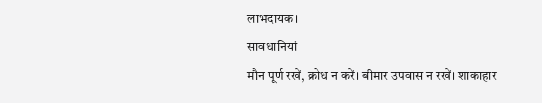लाभदायक।
सावधानियां
मौन पूर्ण रखें, क्रोध न करें। बीमार उपवास न रखें। शाकाहार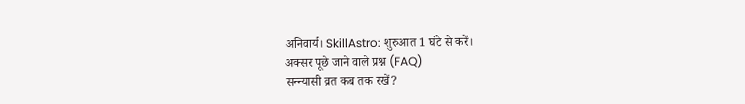अनिवार्य। SkillAstro: शुरुआत 1 घंटे से करें।
अक्सर पूछे जाने वाले प्रश्न (FAQ)
सन्न्यासी व्रत कब तक रखें?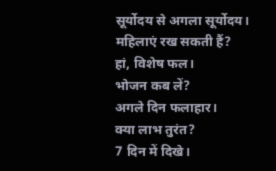सूर्योदय से अगला सूर्योदय।
महिलाएं रख सकती हैं?
हां, विशेष फल।
भोजन कब लें?
अगले दिन फलाहार।
क्या लाभ तुरंत?
7 दिन में दिखे।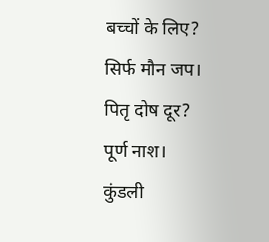बच्चों के लिए?
सिर्फ मौन जप।
पितृ दोष दूर?
पूर्ण नाश।
कुंडली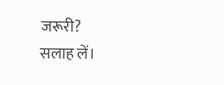जरूरी?
सलाह लें।